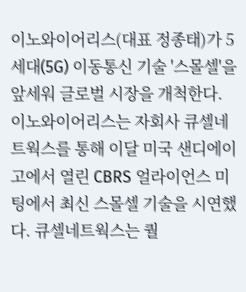이노와이어리스(대표 정종태)가 5세대(5G) 이동통신 기술 '스몰셀'을 앞세워 글로벌 시장을 개척한다.
이노와이어리스는 자회사 큐셀네트웍스를 통해 이달 미국 샌디에이고에서 열린 CBRS 얼라이언스 미팅에서 최신 스몰셀 기술을 시연했다. 큐셀네트웍스는 퀄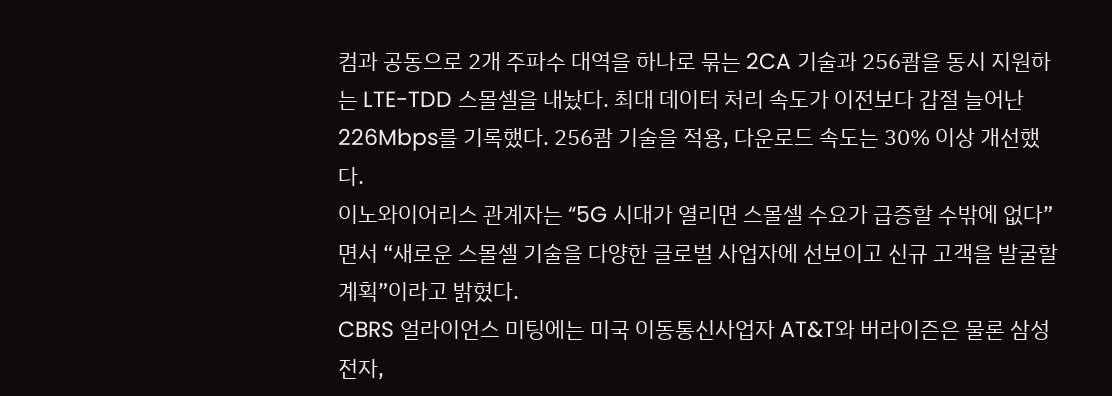컴과 공동으로 2개 주파수 대역을 하나로 묶는 2CA 기술과 256쾀을 동시 지원하는 LTE-TDD 스몰셀을 내놨다. 최대 데이터 처리 속도가 이전보다 갑절 늘어난 226Mbps를 기록했다. 256쾀 기술을 적용, 다운로드 속도는 30% 이상 개선했다.
이노와이어리스 관계자는 “5G 시대가 열리면 스몰셀 수요가 급증할 수밖에 없다”면서 “새로운 스몰셀 기술을 다양한 글로벌 사업자에 선보이고 신규 고객을 발굴할 계획”이라고 밝혔다.
CBRS 얼라이언스 미팅에는 미국 이동통신사업자 AT&T와 버라이즌은 물론 삼성전자,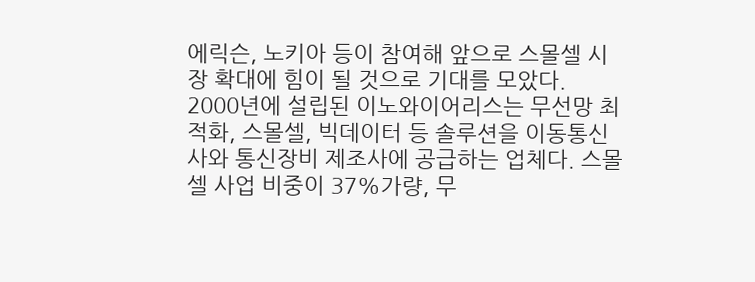에릭슨, 노키아 등이 참여해 앞으로 스몰셀 시장 확대에 힘이 될 것으로 기대를 모았다.
2000년에 설립된 이노와이어리스는 무선망 최적화, 스몰셀, 빅데이터 등 솔루션을 이동통신사와 통신장비 제조사에 공급하는 업체다. 스몰셀 사업 비중이 37%가량, 무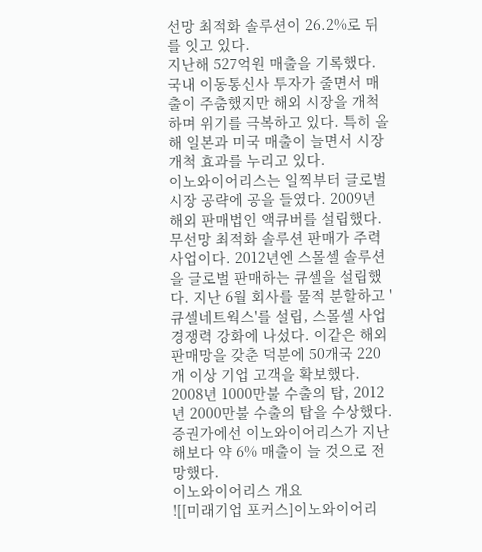선망 최적화 솔루션이 26.2%로 뒤를 잇고 있다.
지난해 527억원 매출을 기록했다. 국내 이동통신사 투자가 줄면서 매출이 주춤했지만 해외 시장을 개척하며 위기를 극복하고 있다. 특히 올해 일본과 미국 매출이 늘면서 시장 개척 효과를 누리고 있다.
이노와이어리스는 일찍부터 글로벌 시장 공략에 공을 들였다. 2009년 해외 판매법인 액큐버를 설립했다. 무선망 최적화 솔루션 판매가 주력 사업이다. 2012년엔 스몰셀 솔루션을 글로벌 판매하는 큐셀을 설립했다. 지난 6월 회사를 물적 분할하고 '큐셀네트웍스'를 설립, 스몰셀 사업 경쟁력 강화에 나섰다. 이같은 해외 판매망을 갖춘 덕분에 50개국 220개 이상 기업 고객을 확보했다.
2008년 1000만불 수출의 탑, 2012년 2000만불 수출의 탑을 수상했다. 증권가에선 이노와이어리스가 지난해보다 약 6% 매출이 늘 것으로 전망했다.
이노와이어리스 개요
![[미래기업 포커스]이노와이어리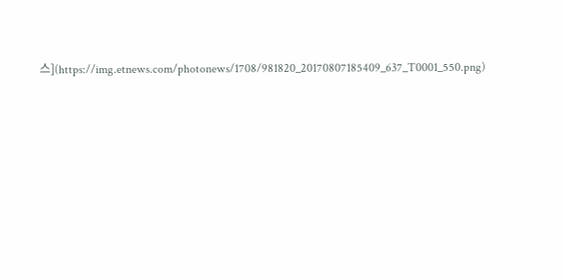스](https://img.etnews.com/photonews/1708/981820_20170807185409_637_T0001_550.png)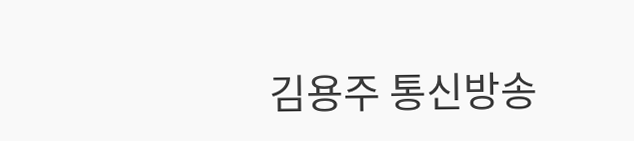김용주 통신방송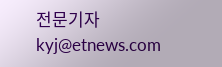전문기자 kyj@etnews.com